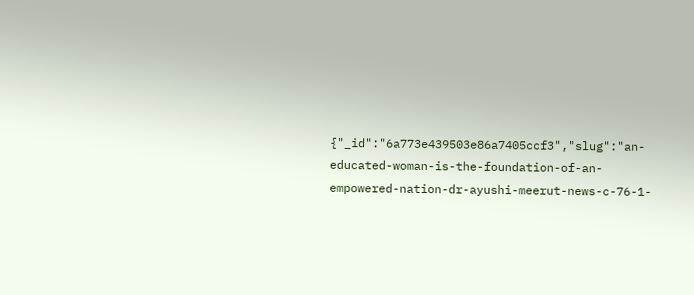{"_id":"6a773e439503e86a7405ccf3","slug":"an-educated-woman-is-the-foundation-of-an-empowered-nation-dr-ayushi-meerut-news-c-76-1-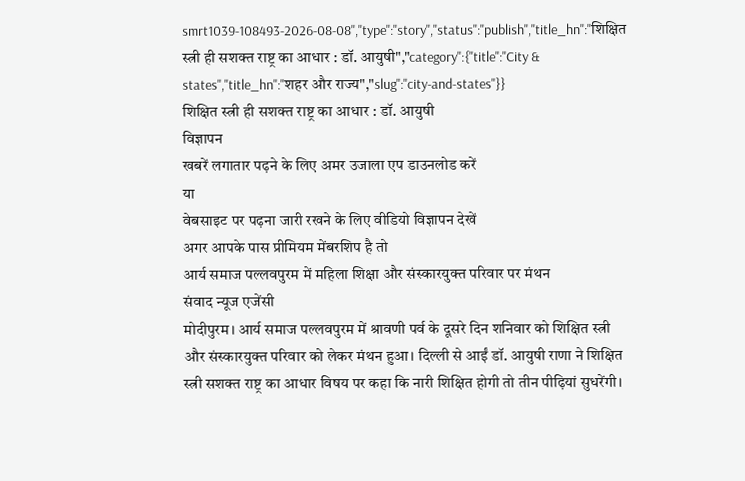smrt1039-108493-2026-08-08","type":"story","status":"publish","title_hn":"शिक्षित स्त्री ही सशक्त राष्ट्र का आधार : डॉ. आयुषी","category":{"title":"City & states","title_hn":"शहर और राज्य","slug":"city-and-states"}}
शिक्षित स्त्री ही सशक्त राष्ट्र का आधार : डॉ. आयुषी
विज्ञापन
खबरें लगातार पढ़ने के लिए अमर उजाला एप डाउनलोड करें
या
वेबसाइट पर पढ़ना जारी रखने के लिए वीडियो विज्ञापन देखें
अगर आपके पास प्रीमियम मेंबरशिप है तो
आर्य समाज पल्लवपुरम में महिला शिक्षा और संस्कारयुक्त परिवार पर मंथन
संवाद न्यूज एजेंसी
मोदीपुरम। आर्य समाज पल्लवपुरम में श्रावणी पर्व के दूसरे दिन शनिवार को शिक्षित स्त्री और संस्कारयुक्त परिवार को लेकर मंथन हुआ। दिल्ली से आईं डॉ. आयुषी राणा ने शिक्षित स्त्री सशक्त राष्ट्र का आधार विषय पर कहा कि नारी शिक्षित होगी तो तीन पीढ़ियां सुधरेंगी।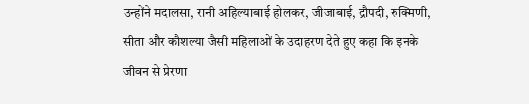उन्होंने मदालसा, रानी अहिल्याबाई होलकर, जीजाबाई, द्रौपदी, रुक्मिणी, सीता और कौशल्या जैसी महिलाओं के उदाहरण देते हुए कहा कि इनके जीवन से प्रेरणा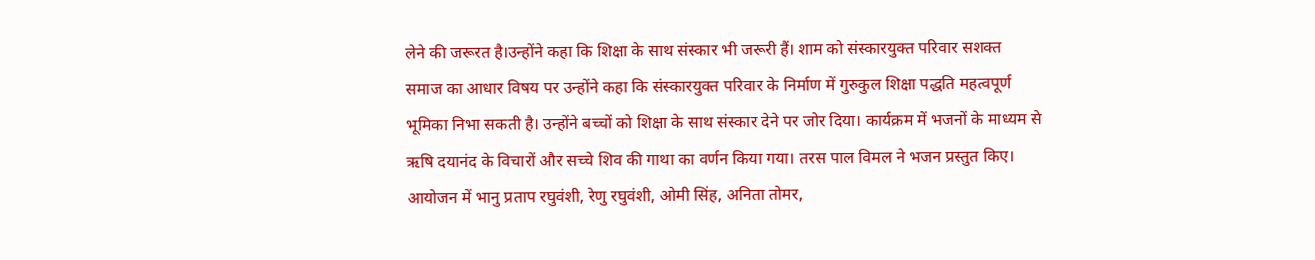लेने की जरूरत है।उन्होंने कहा कि शिक्षा के साथ संस्कार भी जरूरी हैं। शाम को संस्कारयुक्त परिवार सशक्त समाज का आधार विषय पर उन्होंने कहा कि संस्कारयुक्त परिवार के निर्माण में गुरुकुल शिक्षा पद्धति महत्वपूर्ण भूमिका निभा सकती है। उन्होंने बच्चों को शिक्षा के साथ संस्कार देने पर जोर दिया। कार्यक्रम में भजनों के माध्यम से ऋषि दयानंद के विचारों और सच्चे शिव की गाथा का वर्णन किया गया। तरस पाल विमल ने भजन प्रस्तुत किए। आयोजन में भानु प्रताप रघुवंशी, रेणु रघुवंशी, ओमी सिंह, अनिता तोमर,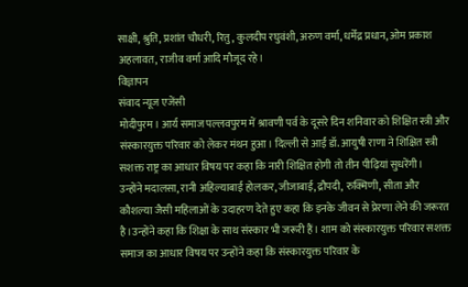साक्षी, श्रुति, प्रशांत चौधरी, रितु, कुलदीप रघुवंशी, अरुण वर्मा, धर्मेंद्र प्रधान, ओम प्रकाश अहलावत, राजीव वर्मा आदि मौजूद रहे।
विज्ञापन
संवाद न्यूज एजेंसी
मोदीपुरम। आर्य समाज पल्लवपुरम में श्रावणी पर्व के दूसरे दिन शनिवार को शिक्षित स्त्री और संस्कारयुक्त परिवार को लेकर मंथन हुआ। दिल्ली से आईं डॉ. आयुषी राणा ने शिक्षित स्त्री सशक्त राष्ट्र का आधार विषय पर कहा कि नारी शिक्षित होगी तो तीन पीढ़ियां सुधरेंगी।
उन्होंने मदालसा, रानी अहिल्याबाई होलकर, जीजाबाई, द्रौपदी, रुक्मिणी, सीता और कौशल्या जैसी महिलाओं के उदाहरण देते हुए कहा कि इनके जीवन से प्रेरणा लेने की जरूरत है।उन्होंने कहा कि शिक्षा के साथ संस्कार भी जरूरी हैं। शाम को संस्कारयुक्त परिवार सशक्त समाज का आधार विषय पर उन्होंने कहा कि संस्कारयुक्त परिवार के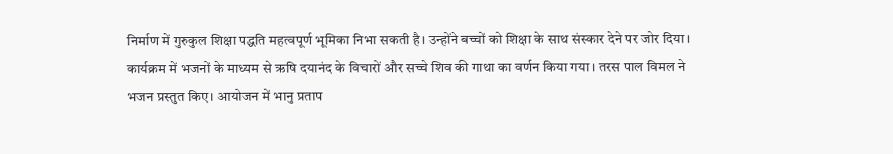निर्माण में गुरुकुल शिक्षा पद्धति महत्वपूर्ण भूमिका निभा सकती है। उन्होंने बच्चों को शिक्षा के साथ संस्कार देने पर जोर दिया। कार्यक्रम में भजनों के माध्यम से ऋषि दयानंद के विचारों और सच्चे शिव की गाथा का वर्णन किया गया। तरस पाल विमल ने भजन प्रस्तुत किए। आयोजन में भानु प्रताप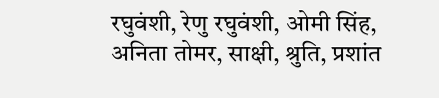रघुवंशी, रेणु रघुवंशी, ओमी सिंह, अनिता तोमर, साक्षी, श्रुति, प्रशांत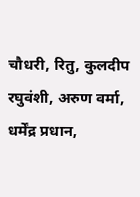चौधरी, रितु, कुलदीप रघुवंशी, अरुण वर्मा, धर्मेंद्र प्रधान,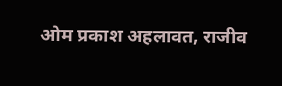ओम प्रकाश अहलावत, राजीव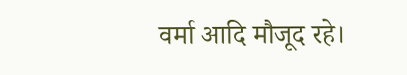वर्मा आदि मौजूद रहे।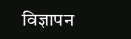विज्ञापन